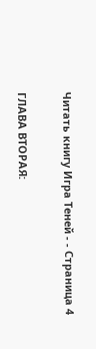Читать книгу Игра Теней - - Страница 4

ГЛАВА ВТОРАЯ: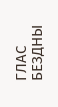ГЛАС БЕЗДНЫ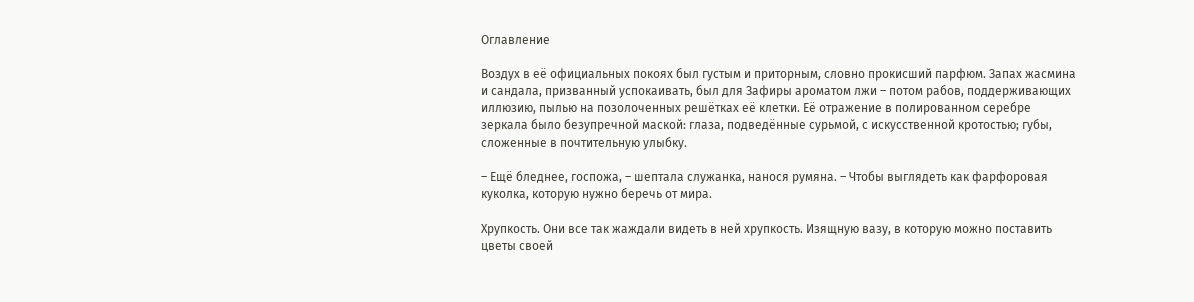Оглавление

Воздух в её официальных покоях был густым и приторным, словно прокисший парфюм. Запах жасмина и сандала, призванный успокаивать, был для Зафиры ароматом лжи – потом рабов, поддерживающих иллюзию, пылью на позолоченных решётках её клетки. Её отражение в полированном серебре зеркала было безупречной маской: глаза, подведённые сурьмой, с искусственной кротостью; губы, сложенные в почтительную улыбку.

– Ещё бледнее, госпожа, – шептала служанка, нанося румяна. – Чтобы выглядеть как фарфоровая куколка, которую нужно беречь от мира.

Хрупкость. Они все так жаждали видеть в ней хрупкость. Изящную вазу, в которую можно поставить цветы своей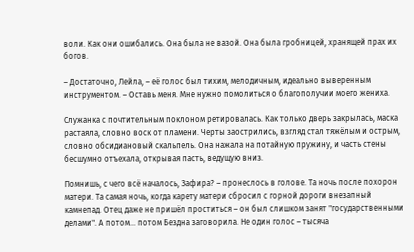воли. Как они ошибались. Она была не вазой. Она была гробницей, хранящей прах их богов.

– Достаточно, Лейла, – её голос был тихим, мелодичным, идеально выверенным инструментом. – Оставь меня. Мне нужно помолиться о благополучии моего жениха.

Служанка с почтительным поклоном ретировалась. Как только дверь закрылась, маска растаяла, словно воск от пламени. Черты заострились, взгляд стал тяжёлым и острым, словно обсидиановый скальпель. Она нажала на потайную пружину, и часть стены бесшумно отъехала, открывая пасть, ведущую вниз.

Помнишь, с чего всё началось, Зафира? – пронеслось в голове. Та ночь после похорон матери. Та самая ночь, когда карету матери сбросил с горной дороги внезапный камнепад. Отец даже не пришёл проститься – он был слишком занят "государственными делами". А потом… потом Бездна заговорила. Не один голос – тысяча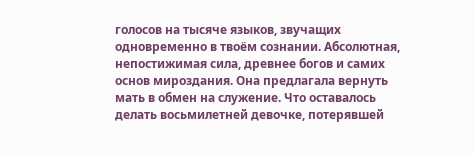голосов на тысяче языков, звучащих одновременно в твоём сознании. Абсолютная, непостижимая сила, древнее богов и самих основ мироздания. Она предлагала вернуть мать в обмен на служение. Что оставалось делать восьмилетней девочке, потерявшей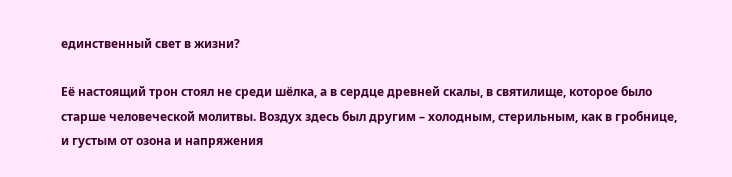единственный свет в жизни?

Её настоящий трон стоял не среди шёлка, а в сердце древней скалы, в святилище, которое было старше человеческой молитвы. Воздух здесь был другим – холодным, стерильным, как в гробнице, и густым от озона и напряжения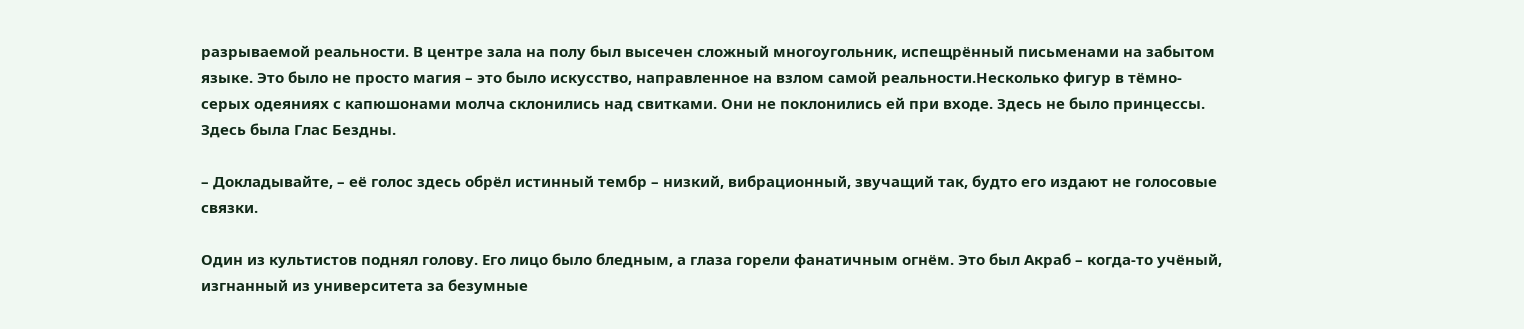разрываемой реальности. В центре зала на полу был высечен сложный многоугольник, испещрённый письменами на забытом языке. Это было не просто магия – это было искусство, направленное на взлом самой реальности.Несколько фигур в тёмно-серых одеяниях с капюшонами молча склонились над свитками. Они не поклонились ей при входе. Здесь не было принцессы. Здесь была Глас Бездны.

– Докладывайте, – её голос здесь обрёл истинный тембр – низкий, вибрационный, звучащий так, будто его издают не голосовые связки.

Один из культистов поднял голову. Его лицо было бледным, а глаза горели фанатичным огнём. Это был Акраб – когда-то учёный, изгнанный из университета за безумные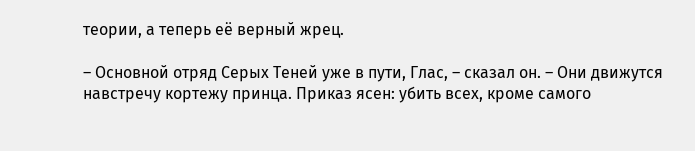теории, а теперь её верный жрец.

– Основной отряд Серых Теней уже в пути, Глас, – сказал он. – Они движутся навстречу кортежу принца. Приказ ясен: убить всех, кроме самого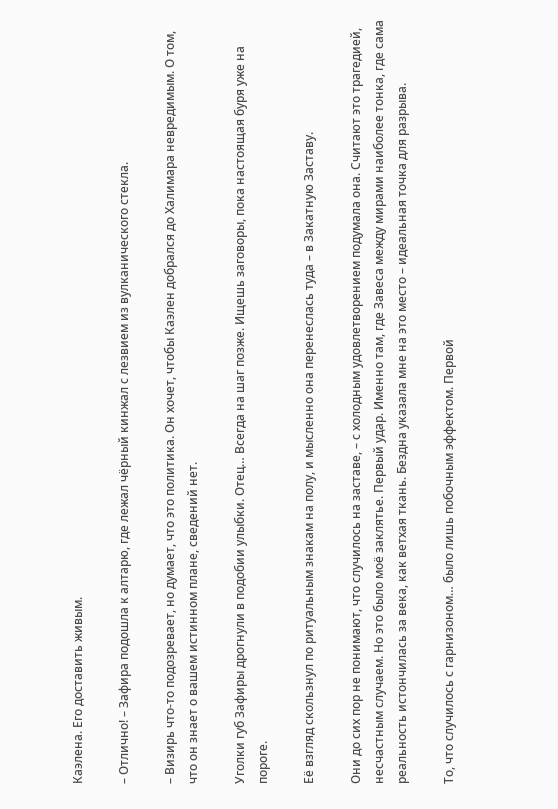Каэлена. Его доставить живым.

– Отлично! – Зафира подошла к алтарю, где лежал чёрный кинжал с лезвием из вулканического стекла.

– Визирь что-то подозревает, но думает, что это политика. Он хочет, чтобы Каэлен добрался до Халимара невредимым. О том, что он знает о вашем истинном плане, сведений нет.

Уголки губ Зафиры дрогнули в подобии улыбки. Отец… Всегда на шаг позже. Ищешь заговоры, пока настоящая буря уже на пороге.

Её взгляд скользнул по ритуальным знакам на полу, и мысленно она перенеслась туда – в Закатную Заставу.

Они до сих пор не понимают, что случилось на заставе, – с холодным удовлетворением подумала она. Считают это трагедией, несчастным случаем. Но это было моё заклятье. Первый удар. Именно там, где Завеса между мирами наиболее тонка, где сама реальность истончилась за века, как ветхая ткань. Бездна указала мне на это место – идеальная точка для разрыва.

То, что случилось с гарнизоном… было лишь побочным эффектом. Первой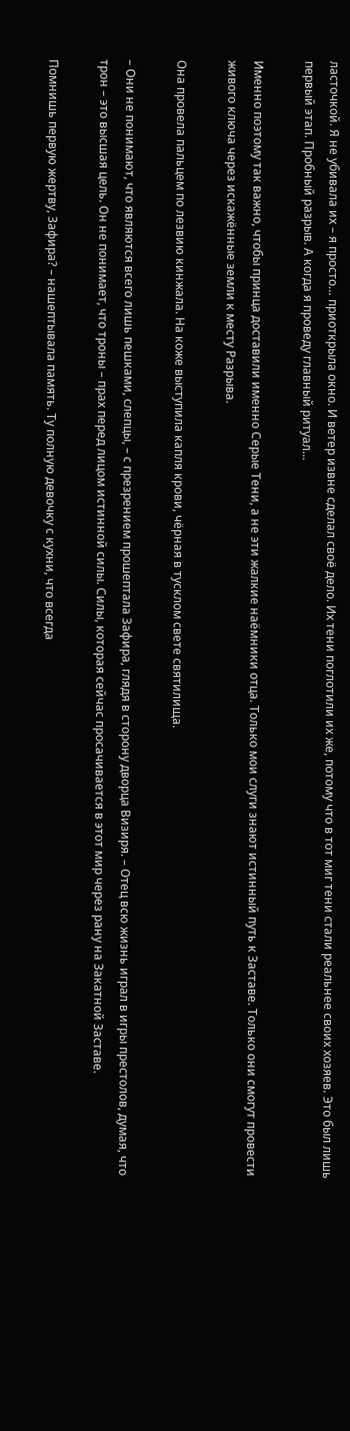ласточкой. Я не убивала их – я просто… приоткрыла окно. И ветер извне сделал своё дело. Их тени поглотили их же, потому что в тот миг тени стали реальнее своих хозяев. Это был лишь первый этап. Пробный разрыв. А когда я проведу главный ритуал…

Именно поэтому так важно, чтобы принца доставили именно Серые Тени, а не эти жалкие наёмники отца. Только мои слуги знают истинный путь к Заставе. Только они смогут провести живого ключа через искажённые земли к месту Разрыва.

Она провела пальцем по лезвию кинжала. На коже выступила капля крови, чёрная в тусклом свете святилища.

– Они не понимают, что являются всего лишь пешками, слепцы, – с презрением прошептала Зафира, глядя в сторону дворца Визиря. – Отец всю жизнь играл в игры престолов, думая, что трон – это высшая цель. Он не понимает, что троны – прах перед лицом истинной силы. Силы, которая сейчас просачивается в этот мир через рану на Закатной Заставе.

Помнишь первую жертву, Зафира? – нашептывала память. Ту полную девочку с кухни, что всегда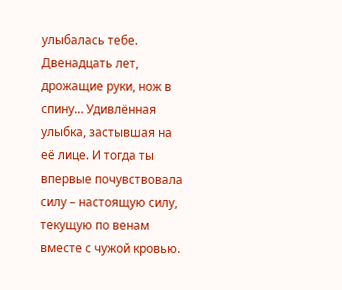улыбалась тебе. Двенадцать лет, дрожащие руки, нож в спину… Удивлённая улыбка, застывшая на её лице. И тогда ты впервые почувствовала силу – настоящую силу, текущую по венам вместе с чужой кровью.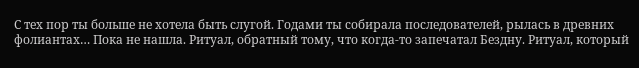С тех пор ты больше не хотела быть слугой. Годами ты собирала последователей, рылась в древних фолиантах… Пока не нашла. Ритуал, обратный тому, что когда-то запечатал Бездну. Ритуал, который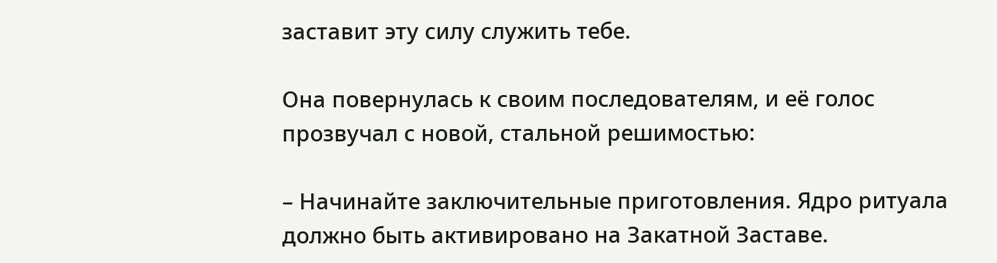заставит эту силу служить тебе.

Она повернулась к своим последователям, и её голос прозвучал с новой, стальной решимостью:

– Начинайте заключительные приготовления. Ядро ритуала должно быть активировано на Закатной Заставе.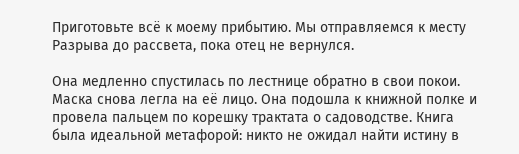Приготовьте всё к моему прибытию. Мы отправляемся к месту Разрыва до рассвета, пока отец не вернулся.

Она медленно спустилась по лестнице обратно в свои покои. Маска снова легла на её лицо. Она подошла к книжной полке и провела пальцем по корешку трактата о садоводстве. Книга была идеальной метафорой: никто не ожидал найти истину в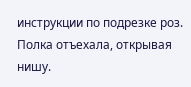инструкции по подрезке роз. Полка отъехала, открывая нишу.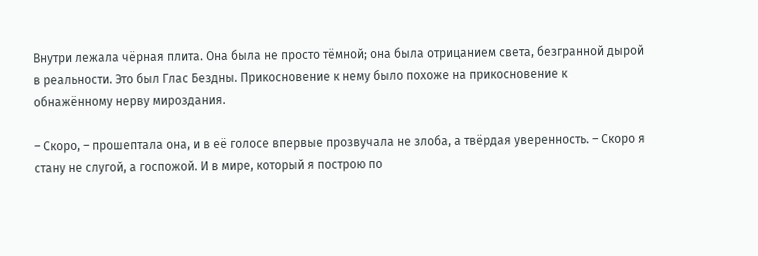Внутри лежала чёрная плита. Она была не просто тёмной; она была отрицанием света, безгранной дырой в реальности. Это был Глас Бездны. Прикосновение к нему было похоже на прикосновение к обнажённому нерву мироздания.

– Скоро, – прошептала она, и в её голосе впервые прозвучала не злоба, а твёрдая уверенность. – Скоро я стану не слугой, а госпожой. И в мире, который я построю по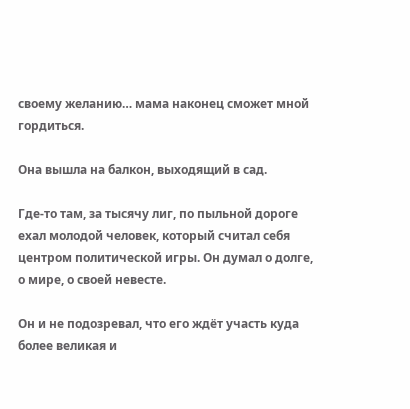своему желанию… мама наконец сможет мной гордиться.

Она вышла на балкон, выходящий в сад.

Где-то там, за тысячу лиг, по пыльной дороге ехал молодой человек, который считал себя центром политической игры. Он думал о долге, о мире, о своей невесте.

Он и не подозревал, что его ждёт участь куда более великая и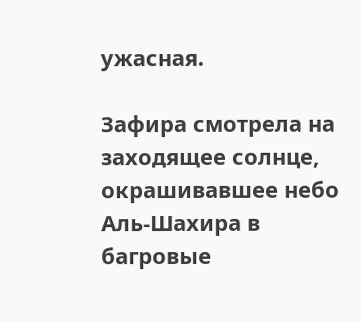ужасная.

Зафира смотрела на заходящее солнце, окрашивавшее небо Аль-Шахира в багровые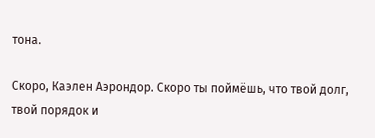тона.

Скоро, Каэлен Аэрондор. Скоро ты поймёшь, что твой долг, твой порядок и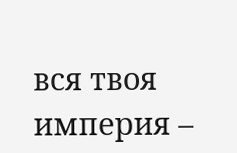вся твоя империя –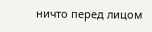ничто перед лицом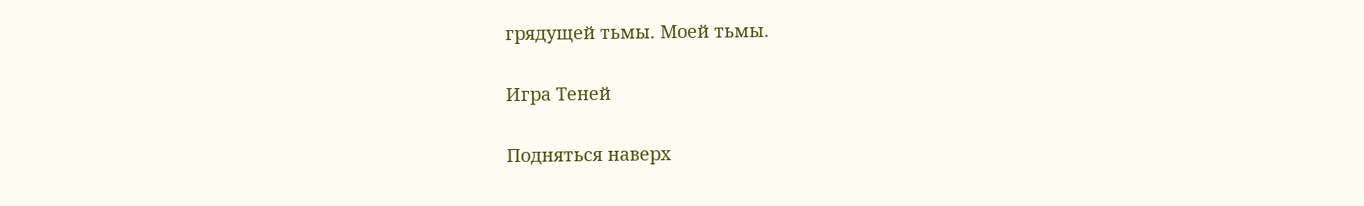грядущей тьмы. Моей тьмы.

Игра Теней

Подняться наверх